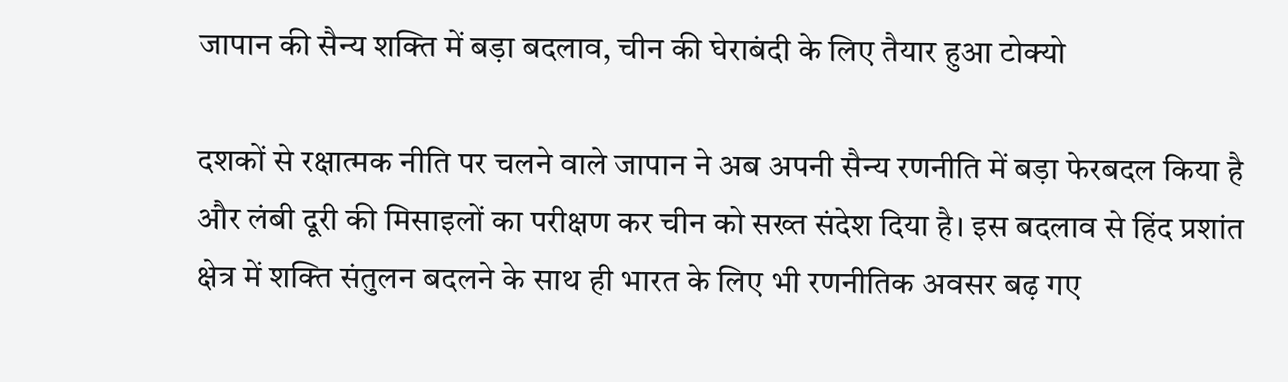जापान की सैन्य शक्ति में बड़ा बदलाव, चीन की घेराबंदी के लिए तैयार हुआ टोक्यो

दशकों से रक्षात्मक नीति पर चलने वाले जापान ने अब अपनी सैन्य रणनीति में बड़ा फेरबदल किया है और लंबी दूरी की मिसाइलों का परीक्षण कर चीन को सख्त संदेश दिया है। इस बदलाव से हिंद प्रशांत क्षेत्र में शक्ति संतुलन बदलने के साथ ही भारत के लिए भी रणनीतिक अवसर बढ़ गए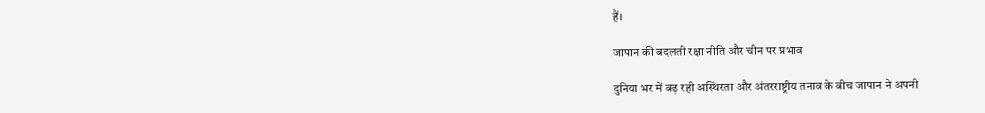हैं।

जापान की बदलती रक्षा नीति और चीन पर प्रभाव

दुनिया भर में बढ़ रही अस्थिरता और अंतरराष्ट्रीय तनाव के बीच जापान ने अपनी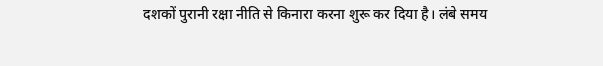दशकों पुरानी रक्षा नीति से किनारा करना शुरू कर दिया है। लंबे समय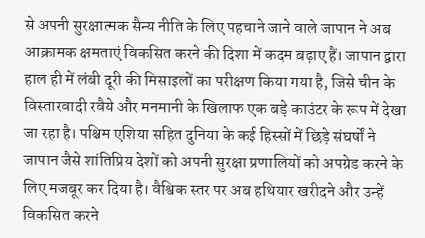से अपनी सुरक्षात्मक सैन्य नीति के लिए पहचाने जाने वाले जापान ने अब आक्रामक क्षमताएं विकसित करने की दिशा में कदम बढ़ाए हैं। जापान द्वारा हाल ही में लंबी दूरी की मिसाइलों का परीक्षण किया गया है, जिसे चीन के विस्तारवादी रवैये और मनमानी के खिलाफ एक बड़े काउंटर के रूप में देखा जा रहा है। पश्चिम एशिया सहित दुनिया के कई हिस्सों में छिड़े संघर्षों ने जापान जैसे शांतिप्रिय देशों को अपनी सुरक्षा प्रणालियों को अपग्रेड करने के लिए मजबूर कर दिया है। वैश्विक स्तर पर अब हथियार खरीदने और उन्हें विकसित करने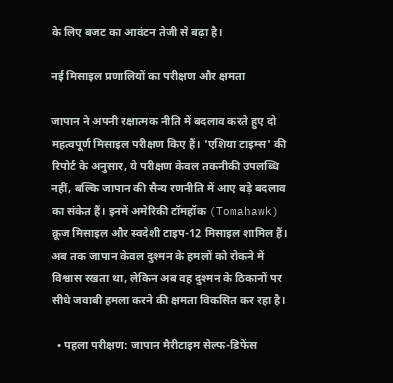के लिए बजट का आवंटन तेजी से बढ़ा है।

नई मिसाइल प्रणालियों का परीक्षण और क्षमता

जापान ने अपनी रक्षात्मक नीति में बदलाव करते हुए दो महत्वपूर्ण मिसाइल परीक्षण किए हैं। 'एशिया टाइम्स' की रिपोर्ट के अनुसार, ये परीक्षण केवल तकनीकी उपलब्धि नहीं, बल्कि जापान की सैन्य रणनीति में आए बड़े बदलाव का संकेत हैं। इनमें अमेरिकी टॉमहॉक (Tomahawk) क्रूज मिसाइल और स्वदेशी टाइप-12 मिसाइल शामिल हैं। अब तक जापान केवल दुश्मन के हमलों को रोकने में विश्वास रखता था, लेकिन अब वह दुश्मन के ठिकानों पर सीधे जवाबी हमला करने की क्षमता विकसित कर रहा है।

  • पहला परीक्षण: जापान मैरीटाइम सेल्फ-डिफेंस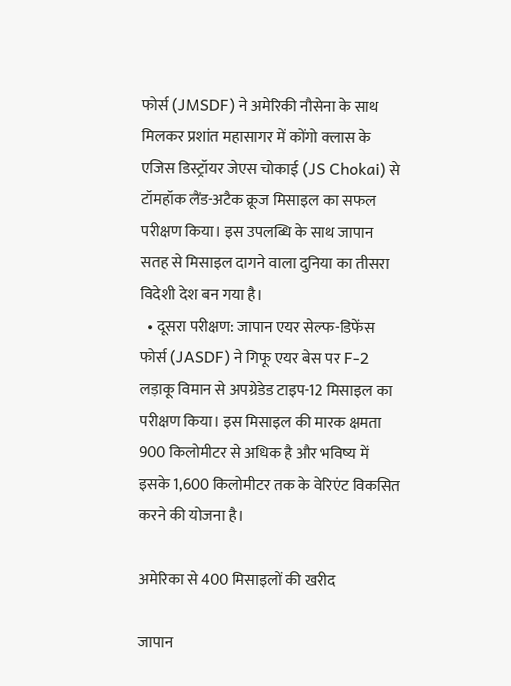फोर्स (JMSDF) ने अमेरिकी नौसेना के साथ मिलकर प्रशांत महासागर में कोंगो क्लास के एजिस डिस्ट्रॉयर जेएस चोकाई (JS Chokai) से टॉमहॉक लैंड-अटैक क्रूज मिसाइल का सफल परीक्षण किया। इस उपलब्धि के साथ जापान सतह से मिसाइल दागने वाला दुनिया का तीसरा विदेशी देश बन गया है।
  • दूसरा परीक्षण: जापान एयर सेल्फ-डिफेंस फोर्स (JASDF) ने गिफू एयर बेस पर F-2 लड़ाकू विमान से अपग्रेडेड टाइप-12 मिसाइल का परीक्षण किया। इस मिसाइल की मारक क्षमता 900 किलोमीटर से अधिक है और भविष्य में इसके 1,600 किलोमीटर तक के वेरिएंट विकसित करने की योजना है।

अमेरिका से 400 मिसाइलों की खरीद

जापान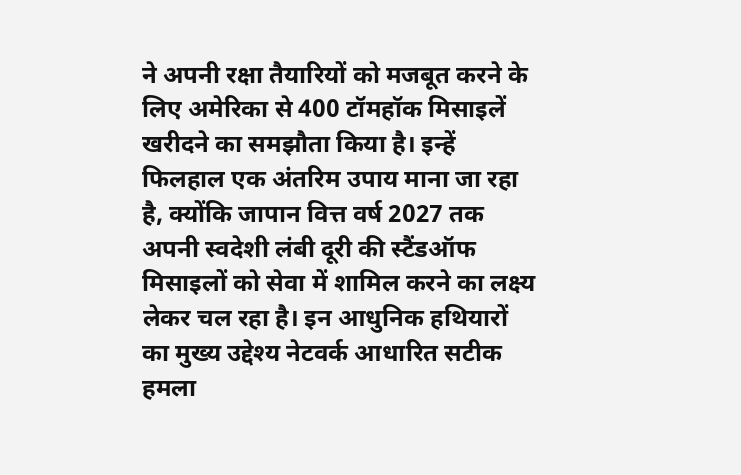ने अपनी रक्षा तैयारियों को मजबूत करने के लिए अमेरिका से 400 टॉमहॉक मिसाइलें खरीदने का समझौता किया है। इन्हें फिलहाल एक अंतरिम उपाय माना जा रहा है, क्योंकि जापान वित्त वर्ष 2027 तक अपनी स्वदेशी लंबी दूरी की स्टैंडऑफ मिसाइलों को सेवा में शामिल करने का लक्ष्य लेकर चल रहा है। इन आधुनिक हथियारों का मुख्य उद्देश्य नेटवर्क आधारित सटीक हमला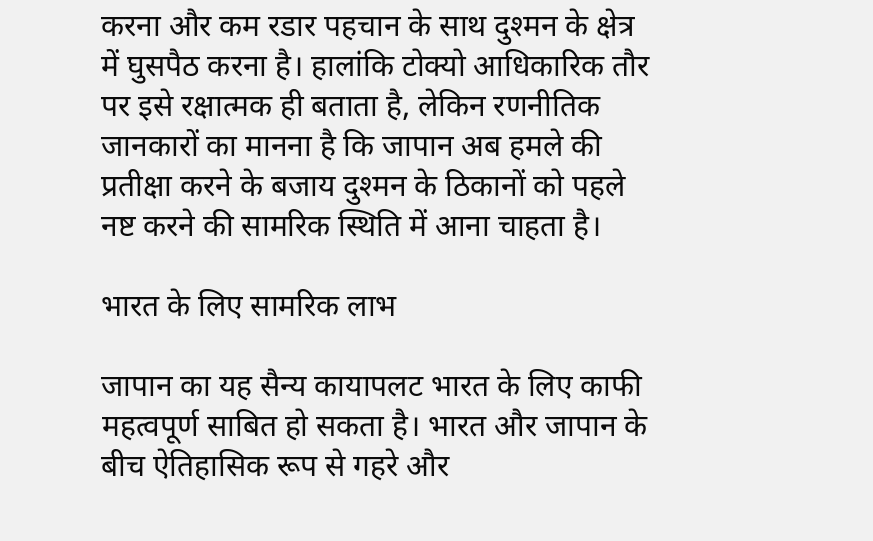करना और कम रडार पहचान के साथ दुश्मन के क्षेत्र में घुसपैठ करना है। हालांकि टोक्यो आधिकारिक तौर पर इसे रक्षात्मक ही बताता है, लेकिन रणनीतिक जानकारों का मानना है कि जापान अब हमले की प्रतीक्षा करने के बजाय दुश्मन के ठिकानों को पहले नष्ट करने की सामरिक स्थिति में आना चाहता है।

भारत के लिए सामरिक लाभ

जापान का यह सैन्य कायापलट भारत के लिए काफी महत्वपूर्ण साबित हो सकता है। भारत और जापान के बीच ऐतिहासिक रूप से गहरे और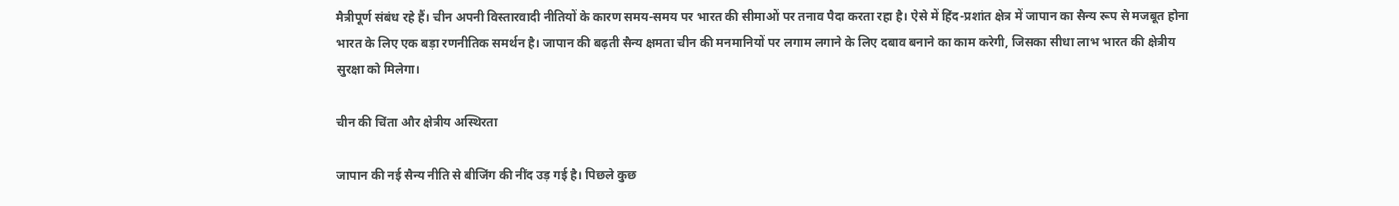मैत्रीपूर्ण संबंध रहे हैं। चीन अपनी विस्तारवादी नीतियों के कारण समय-समय पर भारत की सीमाओं पर तनाव पैदा करता रहा है। ऐसे में हिंद-प्रशांत क्षेत्र में जापान का सैन्य रूप से मजबूत होना भारत के लिए एक बड़ा रणनीतिक समर्थन है। जापान की बढ़ती सैन्य क्षमता चीन की मनमानियों पर लगाम लगाने के लिए दबाव बनाने का काम करेगी, जिसका सीधा लाभ भारत की क्षेत्रीय सुरक्षा को मिलेगा।

चीन की चिंता और क्षेत्रीय अस्थिरता

जापान की नई सैन्य नीति से बीजिंग की नींद उड़ गई है। पिछले कुछ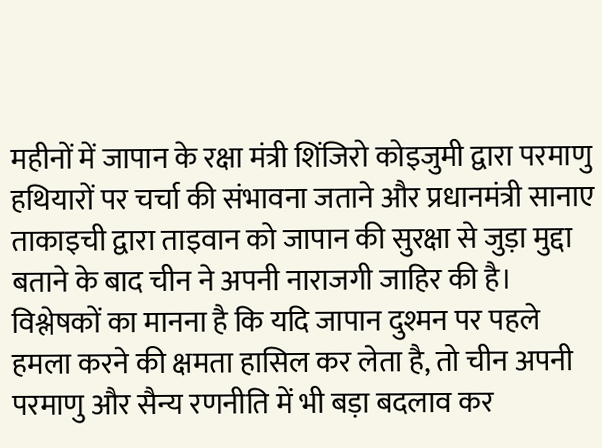महीनों में जापान के रक्षा मंत्री शिंजिरो कोइजुमी द्वारा परमाणु हथियारों पर चर्चा की संभावना जताने और प्रधानमंत्री सानाए ताकाइची द्वारा ताइवान को जापान की सुरक्षा से जुड़ा मुद्दा बताने के बाद चीन ने अपनी नाराजगी जाहिर की है। विश्लेषकों का मानना है कि यदि जापान दुश्मन पर पहले हमला करने की क्षमता हासिल कर लेता है, तो चीन अपनी परमाणु और सैन्य रणनीति में भी बड़ा बदलाव कर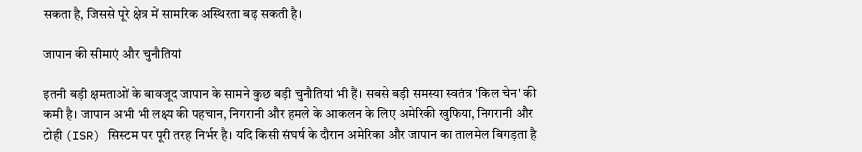सकता है, जिससे पूरे क्षेत्र में सामरिक अस्थिरता बढ़ सकती है।

जापान की सीमाएं और चुनौतियां

इतनी बड़ी क्षमताओं के बावजूद जापान के सामने कुछ बड़ी चुनौतियां भी हैं। सबसे बड़ी समस्या स्वतंत्र 'किल चेन' की कमी है। जापान अभी भी लक्ष्य की पहचान, निगरानी और हमले के आकलन के लिए अमेरिकी खुफिया, निगरानी और टोही (ISR) सिस्‍टम पर पूरी तरह निर्भर है। यदि किसी संघर्ष के दौरान अमेरिका और जापान का तालमेल बिगड़ता है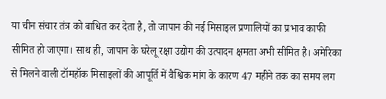या चीन संचार तंत्र को बाधित कर देता है, तो जापान की नई मिसाइल प्रणालियों का प्रभाव काफी सीमित हो जाएगा। साथ ही, जापान के घरेलू रक्षा उद्योग की उत्पादन क्षमता अभी सीमित है। अमेरिका से मिलने वाली टॉमहॉक मिसाइलों की आपूर्ति में वैश्विक मांग के कारण 47 महीने तक का समय लग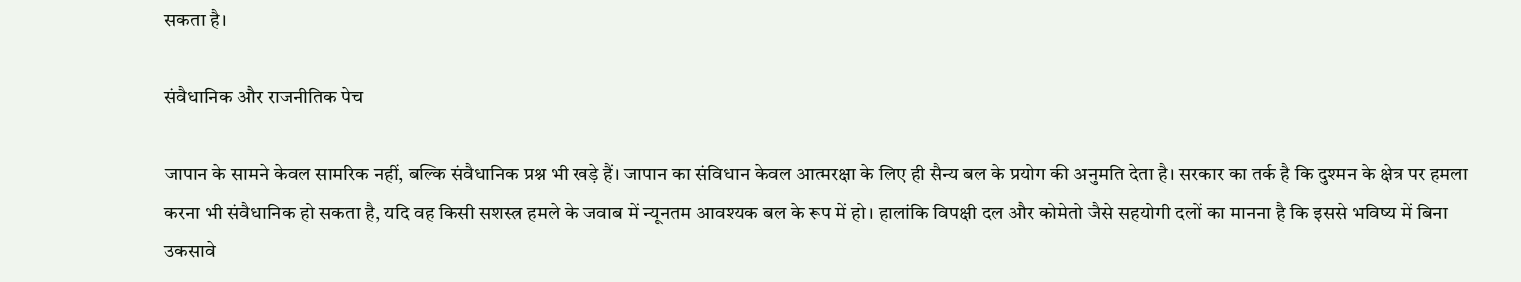सकता है।

संवैधानिक और राजनीतिक पेच

जापान के सामने केवल सामरिक नहीं, बल्कि संवैधानिक प्रश्न भी खड़े हैं। जापान का संविधान केवल आत्मरक्षा के लिए ही सैन्य बल के प्रयोग की अनुमति देता है। सरकार का तर्क है कि दुश्मन के क्षेत्र पर हमला करना भी संवैधानिक हो सकता है, यदि वह किसी सशस्त्र हमले के जवाब में न्यूनतम आवश्यक बल के रूप में हो। हालांकि विपक्षी दल और कोमेतो जैसे सहयोगी दलों का मानना है कि इससे भविष्य में बिना उकसावे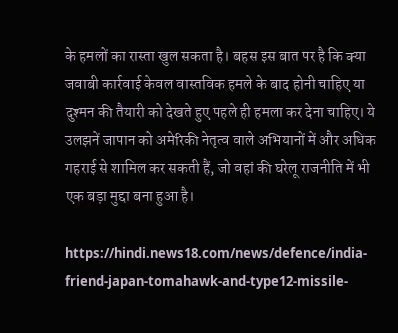के हमलों का रास्ता खुल सकता है। बहस इस बात पर है कि क्या जवाबी कार्रवाई केवल वास्तविक हमले के बाद होनी चाहिए या दुश्मन की तैयारी को देखते हुए पहले ही हमला कर देना चाहिए। ये उलझनें जापान को अमेरिकी नेतृत्व वाले अभियानों में और अधिक गहराई से शामिल कर सकती हैं, जो वहां की घरेलू राजनीति में भी एक बड़ा मुद्दा बना हुआ है।

https://hindi.news18.com/news/defence/india-friend-japan-tomahawk-and-type12-missile-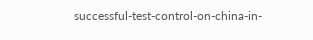successful-test-control-on-china-in-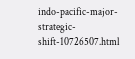indo-pacific-major-strategic-shift-10726507.html